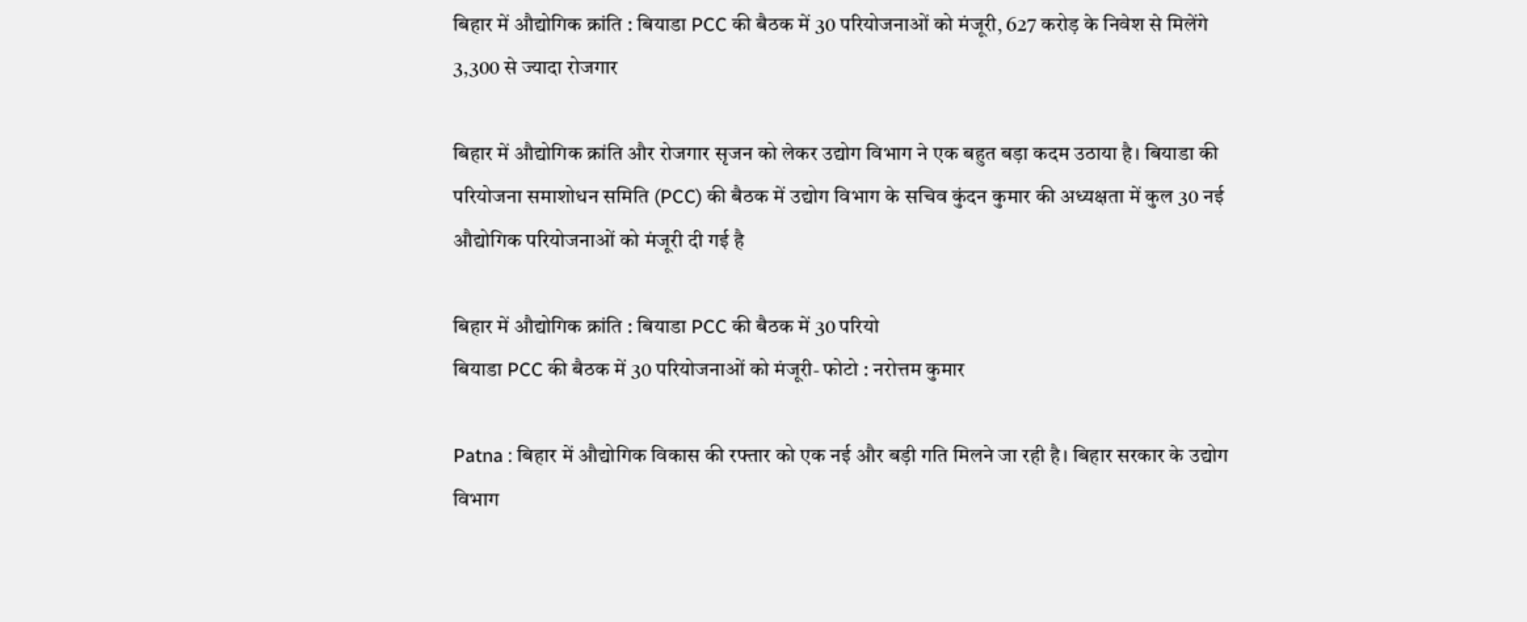बिहार में औद्योगिक क्रांति : बियाडा PCC की बैठक में 30 परियोजनाओं को मंजूरी, 627 करोड़ के निवेश से मिलेंगे 3,300 से ज्यादा रोजगार

बिहार में औद्योगिक क्रांति और रोजगार सृजन को लेकर उद्योग विभाग ने एक बहुत बड़ा कदम उठाया है। बियाडा की परियोजना समाशोधन समिति (PCC) की बैठक में उद्योग विभाग के सचिव कुंदन कुमार की अध्यक्षता में कुल 30 नई औद्योगिक परियोजनाओं को मंजूरी दी गई है

बिहार में औद्योगिक क्रांति : बियाडा PCC की बैठक में 30 परियो
बियाडा PCC की बैठक में 30 परियोजनाओं को मंजूरी- फोटो : नरोत्तम कुमार

Patna : बिहार में औद्योगिक विकास की रफ्तार को एक नई और बड़ी गति मिलने जा रही है। बिहार सरकार के उद्योग विभाग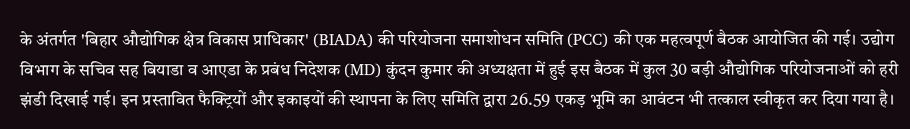के अंतर्गत 'बिहार औद्योगिक क्षेत्र विकास प्राधिकार' (BIADA) की परियोजना समाशोधन समिति (PCC) की एक महत्वपूर्ण बैठक आयोजित की गई। उद्योग विभाग के सचिव सह बियाडा व आएडा के प्रबंध निदेशक (MD) कुंदन कुमार की अध्यक्षता में हुई इस बैठक में कुल 30 बड़ी औद्योगिक परियोजनाओं को हरी झंडी दिखाई गई। इन प्रस्तावित फैक्ट्रियों और इकाइयों की स्थापना के लिए समिति द्वारा 26.59 एकड़ भूमि का आवंटन भी तत्काल स्वीकृत कर दिया गया है।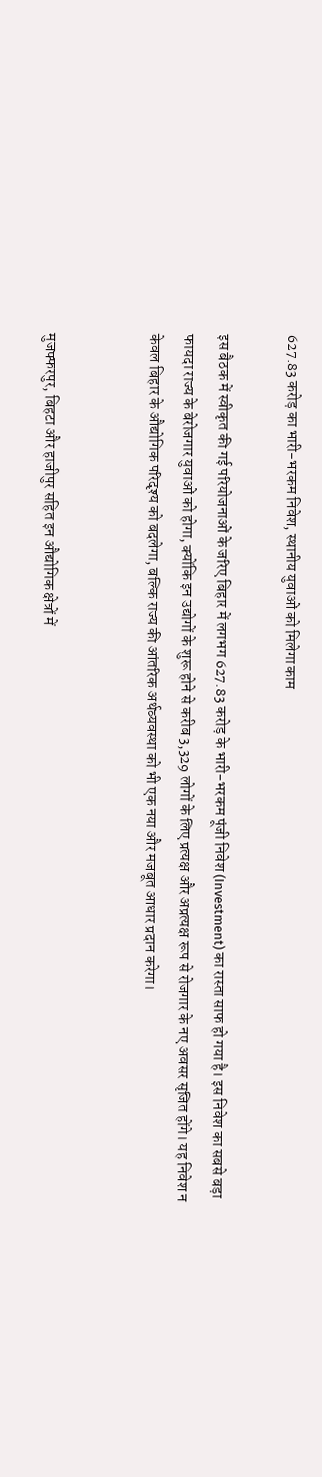627.83 करोड़ का भारी-भरकम निवेश, स्थानीय युवाओं को मिलेगा काम

इस बैठक में स्वीकृत की गई परियोजनाओं के जरिए बिहार में लगभग 627.83 करोड़ के भारी-भरकम पूंजी निवेश (Investment) का रास्ता साफ हो गया है। इस निवेश का सबसे बड़ा फायदा राज्य के बेरोजगार युवाओं को होगा, क्योंकि इन उद्योगों के शुरू होने से करीब 3,329 लोगों के लिए प्रत्यक्ष और अप्रत्यक्ष रूप से रोजगार के नए अवसर सृजित होंगे। यह निवेश न केवल बिहार के औद्योगिक परिदृश्य को बदलेगा, बल्कि राज्य की आंतरिक अर्थव्यवस्था को भी एक नया और मजबूत आधार प्रदान करेगा।


मुजफ्फरपुर, बिहटा और हाजीपुर सहित इन औद्योगिक क्षेत्रों में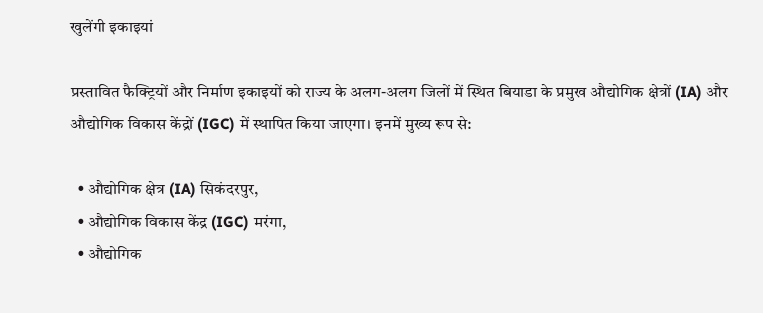खुलेंगी इकाइयां

प्रस्तावित फैक्ट्रियों और निर्माण इकाइयों को राज्य के अलग-अलग जिलों में स्थित बियाडा के प्रमुख औद्योगिक क्षेत्रों (IA) और औद्योगिक विकास केंद्रों (IGC) में स्थापित किया जाएगा। इनमें मुख्य रूप से:

  • औद्योगिक क्षेत्र (IA) सिकंदरपुर,
  • औद्योगिक विकास केंद्र (IGC) मरंगा,
  • औद्योगिक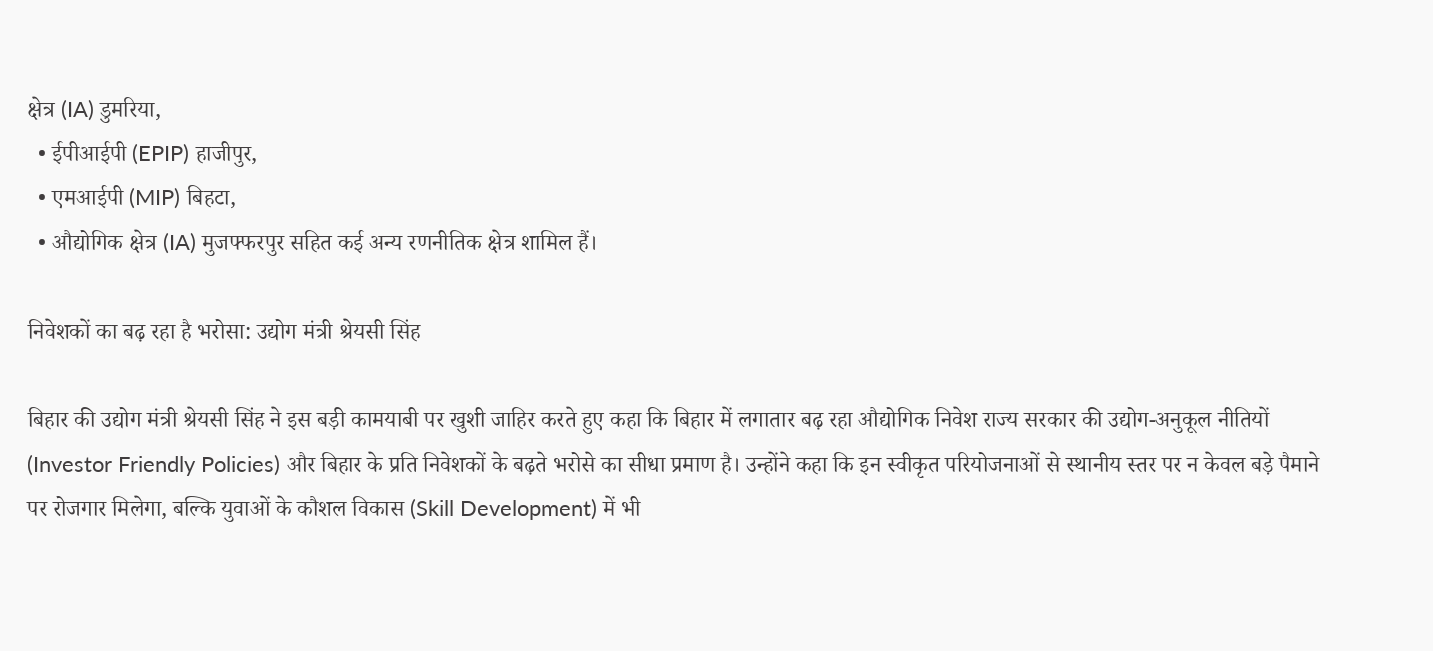क्षेत्र (IA) डुमरिया,
  • ईपीआईपी (EPIP) हाजीपुर,
  • एमआईपी (MIP) बिहटा,
  • औद्योगिक क्षेत्र (IA) मुजफ्फरपुर सहित कई अन्य रणनीतिक क्षेत्र शामिल हैं।

निवेशकों का बढ़ रहा है भरोसा: उद्योग मंत्री श्रेयसी सिंह

बिहार की उद्योग मंत्री श्रेयसी सिंह ने इस बड़ी कामयाबी पर खुशी जाहिर करते हुए कहा कि बिहार में लगातार बढ़ रहा औद्योगिक निवेश राज्य सरकार की उद्योग-अनुकूल नीतियों (Investor Friendly Policies) और बिहार के प्रति निवेशकों के बढ़ते भरोसे का सीधा प्रमाण है। उन्होंने कहा कि इन स्वीकृत परियोजनाओं से स्थानीय स्तर पर न केवल बड़े पैमाने पर रोजगार मिलेगा, बल्कि युवाओं के कौशल विकास (Skill Development) में भी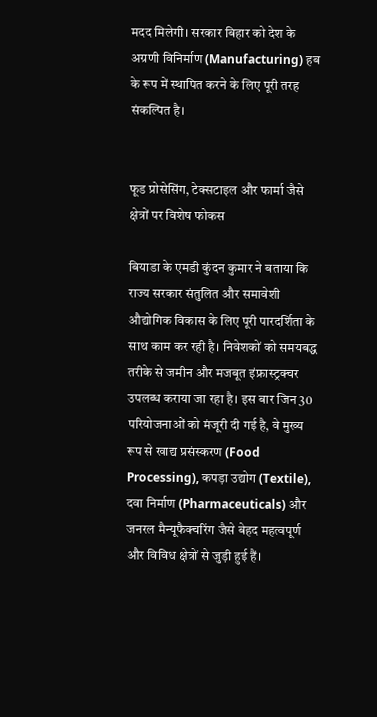मदद मिलेगी। सरकार बिहार को देश के अग्रणी विनिर्माण (Manufacturing) हब के रूप में स्थापित करने के लिए पूरी तरह संकल्पित है।


फूड प्रोसेसिंग, टेक्सटाइल और फार्मा जैसे क्षेत्रों पर विशेष फोकस

बियाडा के एमडी कुंदन कुमार ने बताया कि राज्य सरकार संतुलित और समावेशी औद्योगिक विकास के लिए पूरी पारदर्शिता के साथ काम कर रही है। निवेशकों को समयबद्ध तरीके से जमीन और मजबूत इंफ्रास्ट्रक्चर उपलब्ध कराया जा रहा है। इस बार जिन 30 परियोजनाओं को मंजूरी दी गई है, वे मुख्य रूप से खाद्य प्रसंस्करण (Food Processing), कपड़ा उद्योग (Textile), दवा निर्माण (Pharmaceuticals) और जनरल मैन्यूफैक्चरिंग जैसे बेहद महत्वपूर्ण और विविध क्षेत्रों से जुड़ी हुई हैं।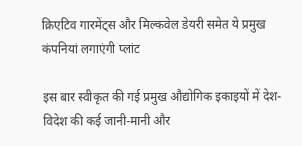क्रिएटिव गारमेंट्स और मिल्कवेल डेयरी समेत ये प्रमुख कंपनियां लगाएंगी प्लांट

इस बार स्वीकृत की गई प्रमुख औद्योगिक इकाइयों में देश-विदेश की कई जानी-मानी और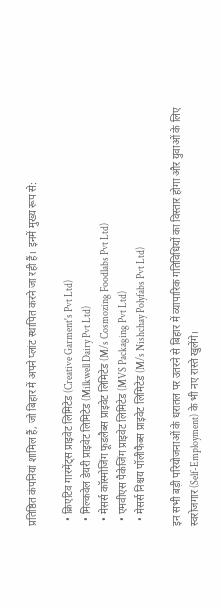प्रतिष्ठित कंपनियां शामिल हैं, जो बिहार में अपने प्लांट स्थापित करने जा रही हैं। इनमें मुख्य रूप से:

  • क्रिएटिव गारमेंट्स प्राइवेट लिमिटेड (Creative Garment's Pvt Ltd)
  • मिल्कवेल डेयरी प्राइवेट लिमिटेड (Milkwell Dairy Pvt Ltd)
  • मेसर्स कॉस्मोजिंग फूडलैब्स प्राइवेट लिमिटेड (M/s Cosmozing Foodlabs Pvt Ltd)
  • एमवीएस पैकेजिंग प्राइवेट लिमिटेड (MVS Packaging Pvt Ltd)
  • मेसर्स निश्चय पॉलीफैब्स प्राइवेट लिमिटेड (M/s Nishchay Polyfabs Pvt Ltd)

इन सभी बड़ी परियोजनाओं के धरातल पर उतरने से बिहार में व्यापारिक गतिविधियों का विस्तार होगा और युवाओं के लिए स्वरोजगार (Self-Employment) के भी नए रास्ते खुलेंगे।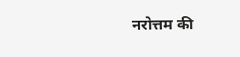नरोत्तम की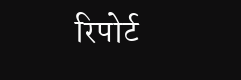रिपोर्ट